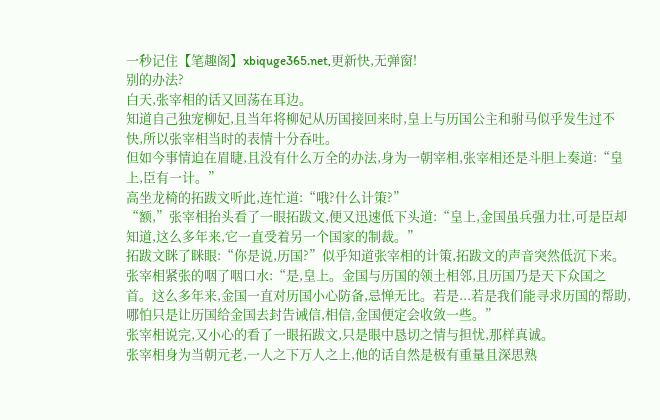一秒记住【笔趣阁】xbiquge365.net,更新快,无弹窗!
别的办法?
白天,张宰相的话又回荡在耳边。
知道自己独宠柳妃,且当年将柳妃从历国接回来时,皇上与历国公主和驸马似乎发生过不快,所以张宰相当时的表情十分吞吐。
但如今事情迫在眉睫,且没有什么万全的办法,身为一朝宰相,张宰相还是斗胆上奏道:“皇上,臣有一计。”
高坐龙椅的拓跋文听此,连忙道:“哦?什么计策?”
“额,”张宰相抬头看了一眼拓跋文,便又迅速低下头道:“皇上,金国虽兵强力壮,可是臣却知道,这么多年来,它一直受着另一个国家的制裁。”
拓跋文眯了眯眼:“你是说,历国?”似乎知道张宰相的计策,拓跋文的声音突然低沉下来。
张宰相紧张的咽了咽口水:“是,皇上。金国与历国的领土相邻,且历国乃是天下众国之首。这么多年来,金国一直对历国小心防备,忌惮无比。若是...若是我们能寻求历国的帮助,哪怕只是让历国给金国去封告诫信,相信,金国便定会收敛一些。”
张宰相说完,又小心的看了一眼拓跋文,只是眼中恳切之情与担忧,那样真诚。
张宰相身为当朝元老,一人之下万人之上,他的话自然是极有重量且深思熟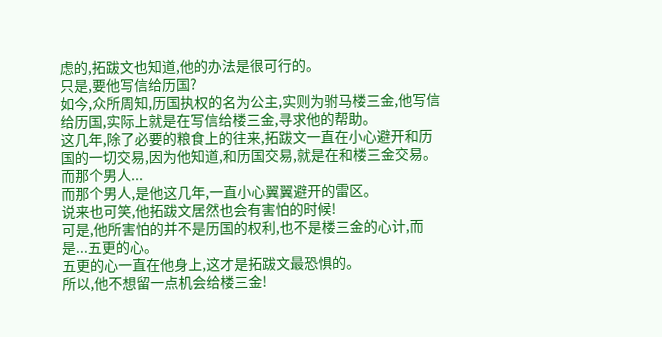虑的,拓跋文也知道,他的办法是很可行的。
只是,要他写信给历国?
如今,众所周知,历国执权的名为公主,实则为驸马楼三金,他写信给历国,实际上就是在写信给楼三金,寻求他的帮助。
这几年,除了必要的粮食上的往来,拓跋文一直在小心避开和历国的一切交易,因为他知道,和历国交易,就是在和楼三金交易。
而那个男人...
而那个男人,是他这几年,一直小心翼翼避开的雷区。
说来也可笑,他拓跋文居然也会有害怕的时候!
可是,他所害怕的并不是历国的权利,也不是楼三金的心计,而是...五更的心。
五更的心一直在他身上,这才是拓跋文最恐惧的。
所以,他不想留一点机会给楼三金!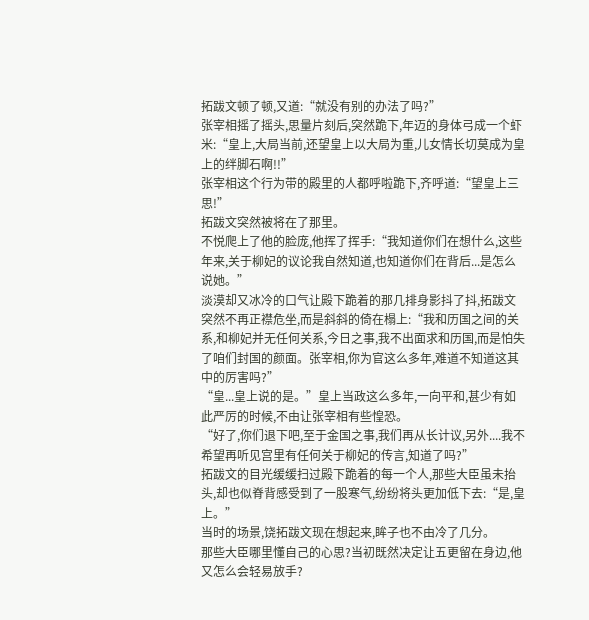拓跋文顿了顿,又道:“就没有别的办法了吗?”
张宰相摇了摇头,思量片刻后,突然跪下,年迈的身体弓成一个虾米:“皇上,大局当前,还望皇上以大局为重,儿女情长切莫成为皇上的绊脚石啊!!”
张宰相这个行为带的殿里的人都呼啦跪下,齐呼道:“望皇上三思!”
拓跋文突然被将在了那里。
不悦爬上了他的脸庞,他挥了挥手:“我知道你们在想什么,这些年来,关于柳妃的议论我自然知道,也知道你们在背后...是怎么说她。”
淡漠却又冰冷的口气让殿下跪着的那几排身影抖了抖,拓跋文突然不再正襟危坐,而是斜斜的倚在榻上:“我和历国之间的关系,和柳妃并无任何关系,今日之事,我不出面求和历国,而是怕失了咱们封国的颜面。张宰相,你为官这么多年,难道不知道这其中的厉害吗?”
“皇...皇上说的是。”皇上当政这么多年,一向平和,甚少有如此严厉的时候,不由让张宰相有些惶恐。
“好了,你们退下吧,至于金国之事,我们再从长计议,另外....我不希望再听见宫里有任何关于柳妃的传言,知道了吗?”
拓跋文的目光缓缓扫过殿下跪着的每一个人,那些大臣虽未抬头,却也似脊背感受到了一股寒气,纷纷将头更加低下去:“是,皇上。”
当时的场景,饶拓跋文现在想起来,眸子也不由冷了几分。
那些大臣哪里懂自己的心思?当初既然决定让五更留在身边,他又怎么会轻易放手?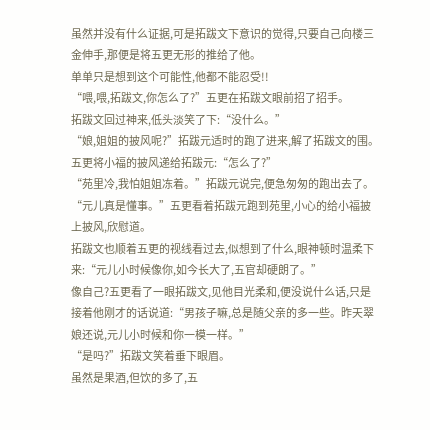虽然并没有什么证据,可是拓跋文下意识的觉得,只要自己向楼三金伸手,那便是将五更无形的推给了他。
单单只是想到这个可能性,他都不能忍受!!
“喂,喂,拓跋文,你怎么了?”五更在拓跋文眼前招了招手。
拓跋文回过神来,低头淡笑了下:“没什么。”
“娘,姐姐的披风呢?”拓跋元适时的跑了进来,解了拓跋文的围。
五更将小福的披风递给拓跋元:“怎么了?”
“苑里冷,我怕姐姐冻着。”拓跋元说完,便急匆匆的跑出去了。
“元儿真是懂事。”五更看着拓跋元跑到苑里,小心的给小福披上披风,欣慰道。
拓跋文也顺着五更的视线看过去,似想到了什么,眼神顿时温柔下来:“元儿小时候像你,如今长大了,五官却硬朗了。”
像自己?五更看了一眼拓跋文,见他目光柔和,便没说什么话,只是接着他刚才的话说道:“男孩子嘛,总是随父亲的多一些。昨天翠娘还说,元儿小时候和你一模一样。”
“是吗?”拓跋文笑着垂下眼眉。
虽然是果酒,但饮的多了,五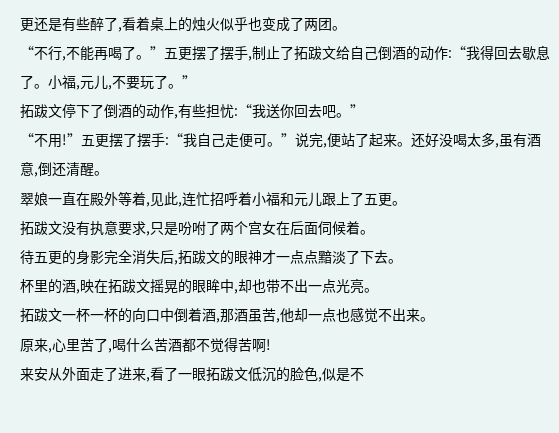更还是有些醉了,看着桌上的烛火似乎也变成了两团。
“不行,不能再喝了。”五更摆了摆手,制止了拓跋文给自己倒酒的动作:“我得回去歇息了。小福,元儿,不要玩了。”
拓跋文停下了倒酒的动作,有些担忧:“我送你回去吧。”
“不用!”五更摆了摆手:“我自己走便可。”说完,便站了起来。还好没喝太多,虽有酒意,倒还清醒。
翠娘一直在殿外等着,见此,连忙招呼着小福和元儿跟上了五更。
拓跋文没有执意要求,只是吩咐了两个宫女在后面伺候着。
待五更的身影完全消失后,拓跋文的眼神才一点点黯淡了下去。
杯里的酒,映在拓跋文摇晃的眼眸中,却也带不出一点光亮。
拓跋文一杯一杯的向口中倒着酒,那酒虽苦,他却一点也感觉不出来。
原来,心里苦了,喝什么苦酒都不觉得苦啊!
来安从外面走了进来,看了一眼拓跋文低沉的脸色,似是不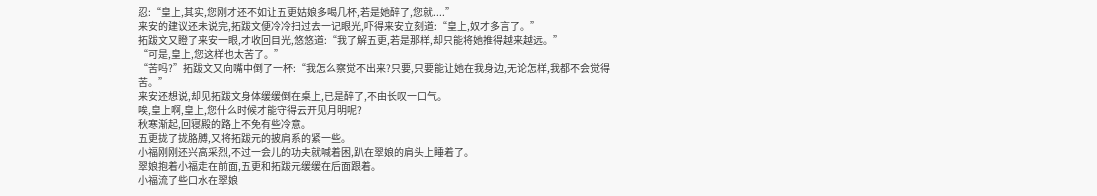忍:“皇上,其实,您刚才还不如让五更姑娘多喝几杯,若是她醉了,您就....”
来安的建议还未说完,拓跋文便冷冷扫过去一记眼光,吓得来安立刻道:“皇上,奴才多言了。”
拓跋文又瞪了来安一眼,才收回目光,悠悠道:“我了解五更,若是那样,却只能将她推得越来越远。”
“可是,皇上,您这样也太苦了。”
“苦吗?”拓跋文又向嘴中倒了一杯:“我怎么察觉不出来?只要,只要能让她在我身边,无论怎样,我都不会觉得苦。”
来安还想说,却见拓跋文身体缓缓倒在桌上,已是醉了,不由长叹一口气。
唉,皇上啊,皇上,您什么时候才能守得云开见月明呢?
秋寒渐起,回寝殿的路上不免有些冷意。
五更拢了拢胳膊,又将拓跋元的披肩系的紧一些。
小福刚刚还兴高采烈,不过一会儿的功夫就喊着困,趴在翠娘的肩头上睡着了。
翠娘抱着小福走在前面,五更和拓跋元缓缓在后面跟着。
小福流了些口水在翠娘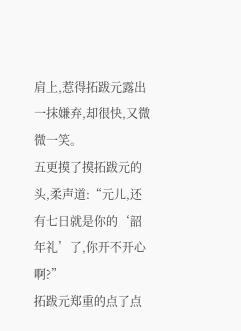肩上,惹得拓跋元露出一抹嫌弃,却很快,又微微一笑。
五更摸了摸拓跋元的头,柔声道:“元儿,还有七日就是你的‘韶年礼’了,你开不开心啊?”
拓跋元郑重的点了点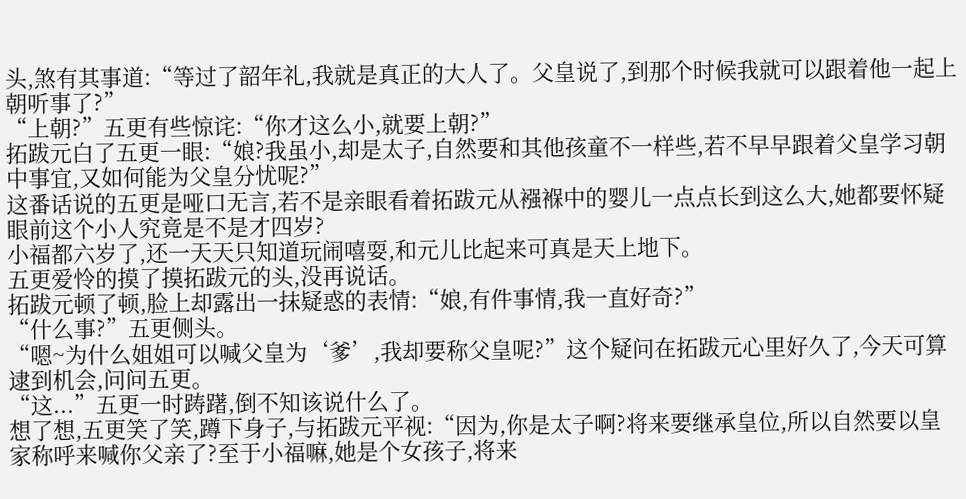头,煞有其事道:“等过了韶年礼,我就是真正的大人了。父皇说了,到那个时候我就可以跟着他一起上朝听事了?”
“上朝?”五更有些惊诧:“你才这么小,就要上朝?”
拓跋元白了五更一眼:“娘?我虽小,却是太子,自然要和其他孩童不一样些,若不早早跟着父皇学习朝中事宜,又如何能为父皇分忧呢?”
这番话说的五更是哑口无言,若不是亲眼看着拓跋元从襁褓中的婴儿一点点长到这么大,她都要怀疑眼前这个小人究竟是不是才四岁?
小福都六岁了,还一天天只知道玩闹嘻耍,和元儿比起来可真是天上地下。
五更爱怜的摸了摸拓跋元的头,没再说话。
拓跋元顿了顿,脸上却露出一抹疑惑的表情:“娘,有件事情,我一直好奇?”
“什么事?”五更侧头。
“嗯~为什么姐姐可以喊父皇为‘爹’,我却要称父皇呢?”这个疑问在拓跋元心里好久了,今天可算逮到机会,问问五更。
“这...”五更一时踌躇,倒不知该说什么了。
想了想,五更笑了笑,蹲下身子,与拓跋元平视:“因为,你是太子啊?将来要继承皇位,所以自然要以皇家称呼来喊你父亲了?至于小福嘛,她是个女孩子,将来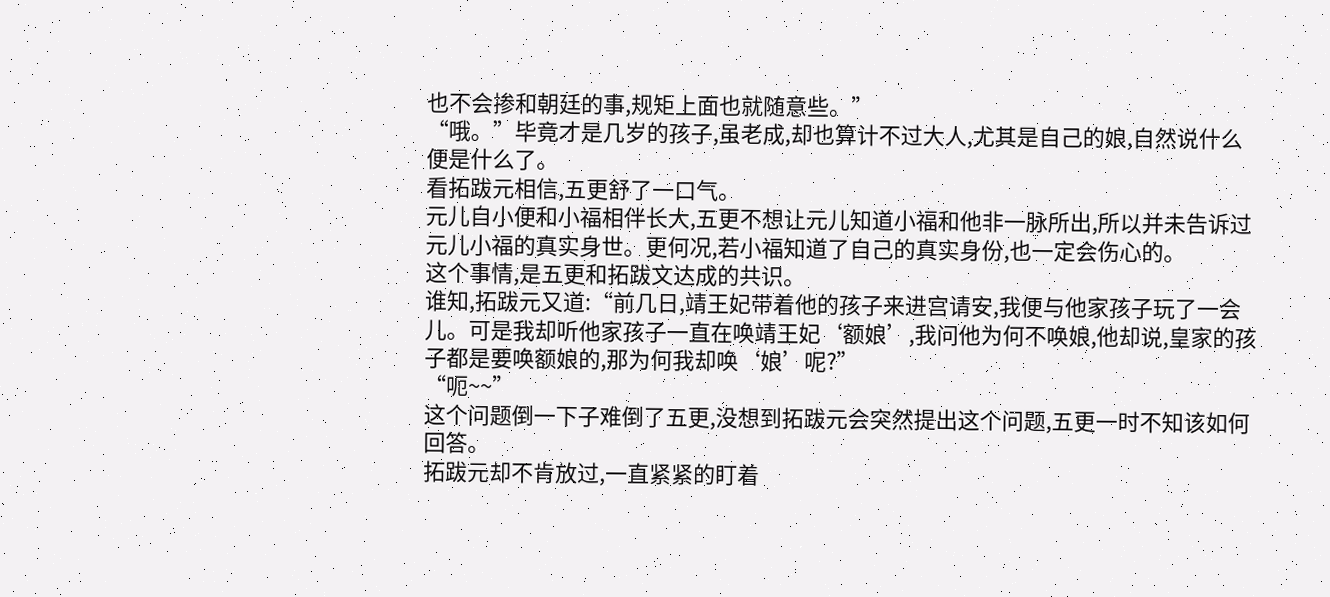也不会掺和朝廷的事,规矩上面也就随意些。”
“哦。”毕竟才是几岁的孩子,虽老成,却也算计不过大人,尤其是自己的娘,自然说什么便是什么了。
看拓跋元相信,五更舒了一口气。
元儿自小便和小福相伴长大,五更不想让元儿知道小福和他非一脉所出,所以并未告诉过元儿小福的真实身世。更何况,若小福知道了自己的真实身份,也一定会伤心的。
这个事情,是五更和拓跋文达成的共识。
谁知,拓跋元又道:“前几日,靖王妃带着他的孩子来进宫请安,我便与他家孩子玩了一会儿。可是我却听他家孩子一直在唤靖王妃‘额娘’,我问他为何不唤娘,他却说,皇家的孩子都是要唤额娘的,那为何我却唤‘娘’呢?”
“呃~~”
这个问题倒一下子难倒了五更,没想到拓跋元会突然提出这个问题,五更一时不知该如何回答。
拓跋元却不肯放过,一直紧紧的盯着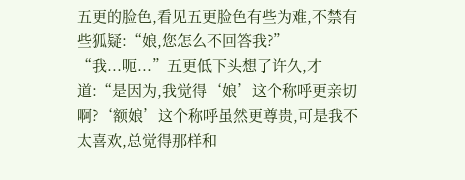五更的脸色,看见五更脸色有些为难,不禁有些狐疑:“娘,您怎么不回答我?”
“我...呃...”五更低下头想了许久,才道:“是因为,我觉得‘娘’这个称呼更亲切啊?‘额娘’这个称呼虽然更尊贵,可是我不太喜欢,总觉得那样和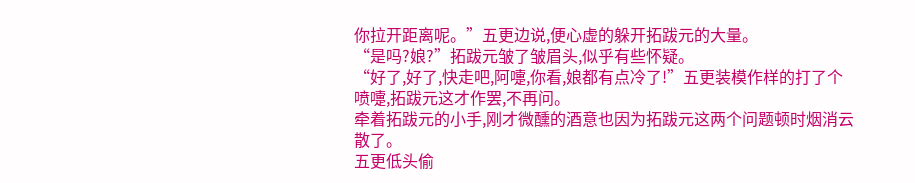你拉开距离呢。”五更边说,便心虚的躲开拓跋元的大量。
“是吗?娘?”拓跋元皱了皱眉头,似乎有些怀疑。
“好了,好了,快走吧,阿嚏,你看,娘都有点冷了!”五更装模作样的打了个喷嚏,拓跋元这才作罢,不再问。
牵着拓跋元的小手,刚才微醺的酒意也因为拓跋元这两个问题顿时烟消云散了。
五更低头偷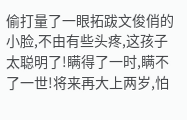偷打量了一眼拓跋文俊俏的小脸,不由有些头疼,这孩子太聪明了!瞒得了一时,瞒不了一世!将来再大上两岁,怕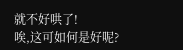就不好哄了!
唉,这可如何是好呢?